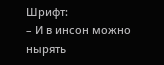Шрифт:
– И в инсон можно нырять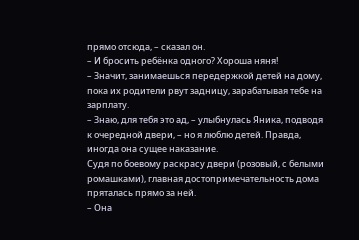прямо отсюда, – сказал он.
– И бросить ребёнка одного? Хороша няня!
– Значит, занимаешься передержкой детей на дому, пока их родители рвут задницу, зарабатывая тебе на зарплату.
– Знаю, для тебя это ад, – улыбнулась Яника, подводя к очередной двери, – но я люблю детей. Правда, иногда она сущее наказание.
Судя по боевому раскрасу двери (розовый, с белыми ромашками), главная достопримечательность дома пряталась прямо за ней.
– Она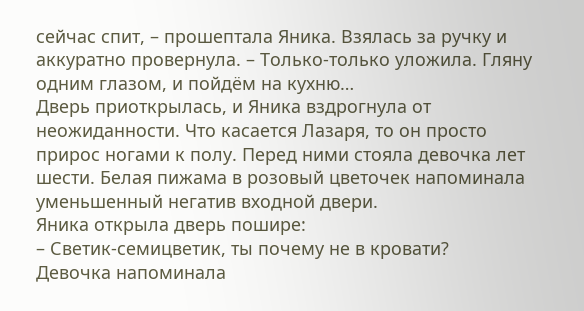сейчас спит, – прошептала Яника. Взялась за ручку и аккуратно провернула. – Только-только уложила. Гляну одним глазом, и пойдём на кухню…
Дверь приоткрылась, и Яника вздрогнула от неожиданности. Что касается Лазаря, то он просто прирос ногами к полу. Перед ними стояла девочка лет шести. Белая пижама в розовый цветочек напоминала уменьшенный негатив входной двери.
Яника открыла дверь пошире:
– Светик-семицветик, ты почему не в кровати?
Девочка напоминала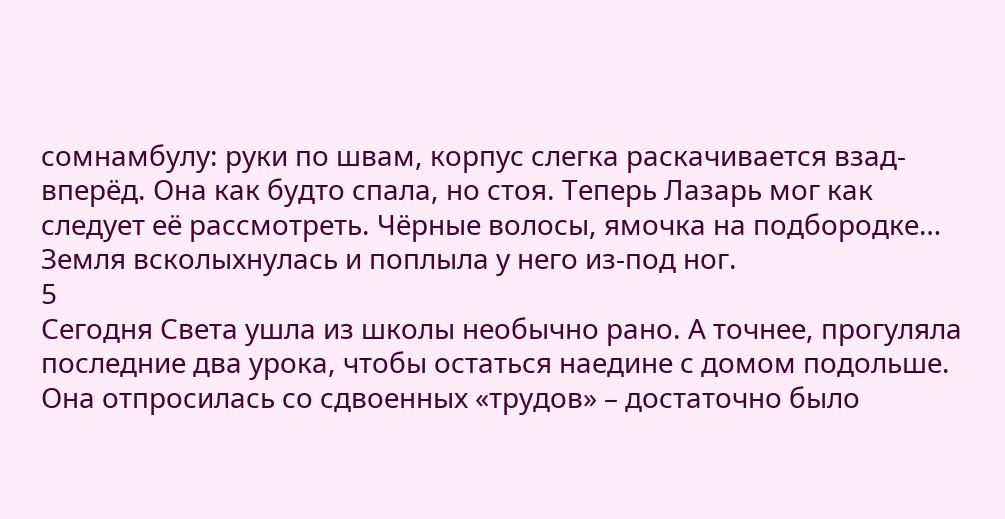сомнамбулу: руки по швам, корпус слегка раскачивается взад-вперёд. Она как будто спала, но стоя. Теперь Лазарь мог как следует её рассмотреть. Чёрные волосы, ямочка на подбородке…
Земля всколыхнулась и поплыла у него из-под ног.
5
Сегодня Света ушла из школы необычно рано. А точнее, прогуляла последние два урока, чтобы остаться наедине с домом подольше. Она отпросилась со сдвоенных «трудов» – достаточно было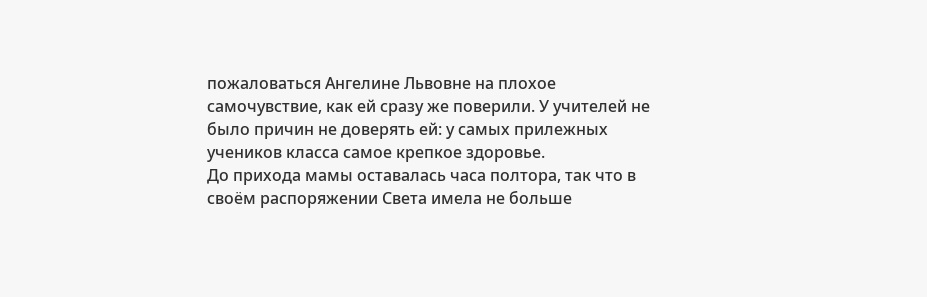пожаловаться Ангелине Львовне на плохое самочувствие, как ей сразу же поверили. У учителей не было причин не доверять ей: у самых прилежных учеников класса самое крепкое здоровье.
До прихода мамы оставалась часа полтора, так что в своём распоряжении Света имела не больше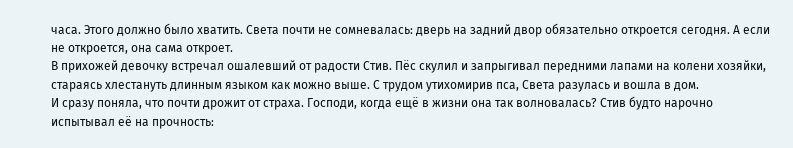часа. Этого должно было хватить. Света почти не сомневалась: дверь на задний двор обязательно откроется сегодня. А если не откроется, она сама откроет.
В прихожей девочку встречал ошалевший от радости Стив. Пёс скулил и запрыгивал передними лапами на колени хозяйки, стараясь хлестануть длинным языком как можно выше. С трудом утихомирив пса, Света разулась и вошла в дом.
И сразу поняла, что почти дрожит от страха. Господи, когда ещё в жизни она так волновалась? Стив будто нарочно испытывал её на прочность: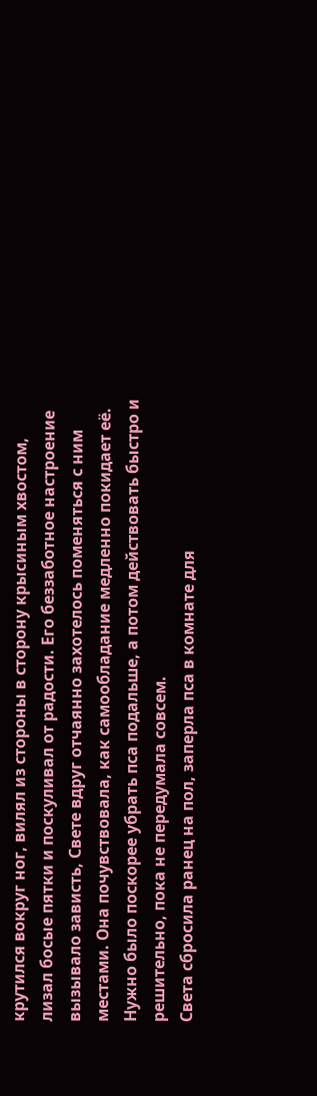крутился вокруг ног, вилял из стороны в сторону крысиным хвостом, лизал босые пятки и поскуливал от радости. Его беззаботное настроение вызывало зависть, Свете вдруг отчаянно захотелось поменяться с ним местами. Она почувствовала, как самообладание медленно покидает её. Нужно было поскорее убрать пса подальше, а потом действовать быстро и решительно, пока не передумала совсем.
Света сбросила ранец на пол, заперла пса в комнате для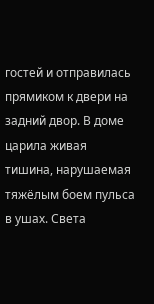гостей и отправилась прямиком к двери на задний двор. В доме царила живая тишина, нарушаемая тяжёлым боем пульса в ушах. Света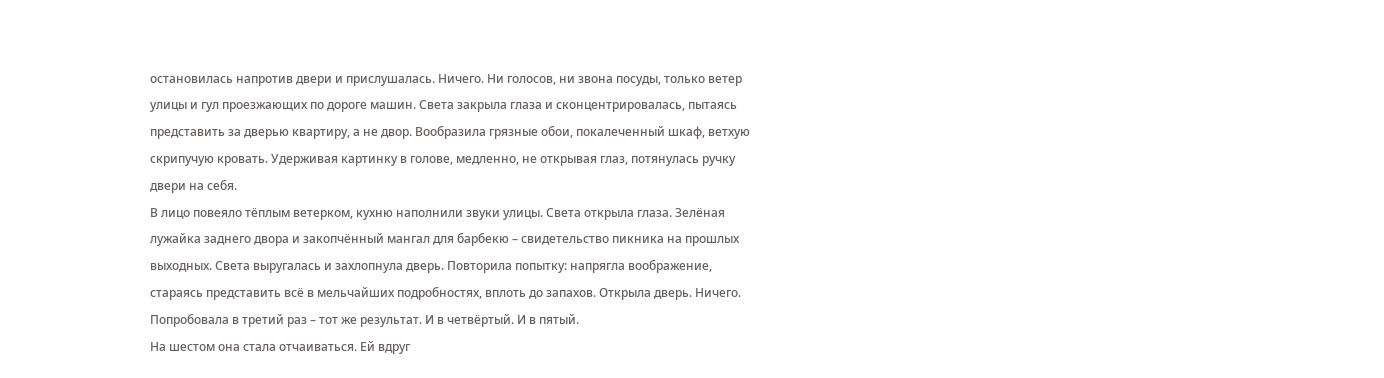остановилась напротив двери и прислушалась. Ничего. Ни голосов, ни звона посуды, только ветер улицы и гул проезжающих по дороге машин. Света закрыла глаза и сконцентрировалась, пытаясь представить за дверью квартиру, а не двор. Вообразила грязные обои, покалеченный шкаф, ветхую скрипучую кровать. Удерживая картинку в голове, медленно, не открывая глаз, потянулась ручку двери на себя.
В лицо повеяло тёплым ветерком, кухню наполнили звуки улицы. Света открыла глаза. Зелёная лужайка заднего двора и закопчённый мангал для барбекю – свидетельство пикника на прошлых выходных. Света выругалась и захлопнула дверь. Повторила попытку: напрягла воображение, стараясь представить всё в мельчайших подробностях, вплоть до запахов. Открыла дверь. Ничего. Попробовала в третий раз – тот же результат. И в четвёртый. И в пятый.
На шестом она стала отчаиваться. Ей вдруг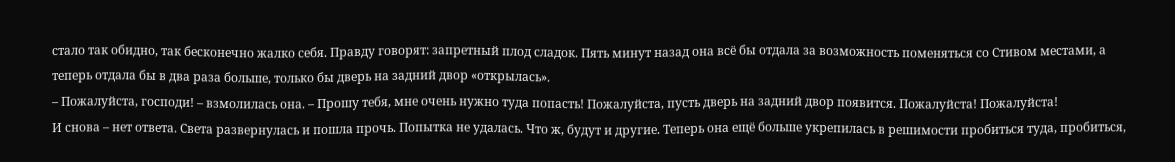стало так обидно, так бесконечно жалко себя. Правду говорят: запретный плод сладок. Пять минут назад она всё бы отдала за возможность поменяться со Стивом местами, а теперь отдала бы в два раза больше, только бы дверь на задний двор «открылась».
– Пожалуйста, господи! – взмолилась она. – Прошу тебя, мне очень нужно туда попасть! Пожалуйста, пусть дверь на задний двор появится. Пожалуйста! Пожалуйста!
И снова – нет ответа. Света развернулась и пошла прочь. Попытка не удалась. Что ж, будут и другие. Теперь она ещё больше укрепилась в решимости пробиться туда, пробиться,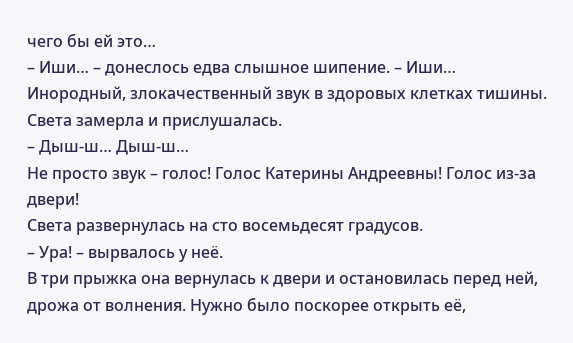чего бы ей это…
– Иши… – донеслось едва слышное шипение. – Иши…
Инородный, злокачественный звук в здоровых клетках тишины.
Света замерла и прислушалась.
– Дыш-ш… Дыш-ш…
Не просто звук – голос! Голос Катерины Андреевны! Голос из-за двери!
Света развернулась на сто восемьдесят градусов.
– Ура! – вырвалось у неё.
В три прыжка она вернулась к двери и остановилась перед ней, дрожа от волнения. Нужно было поскорее открыть её,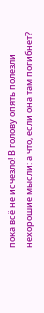пока всё не исчезло! В голову опять полезли нехорошие мысли: а что, если она там погибнет?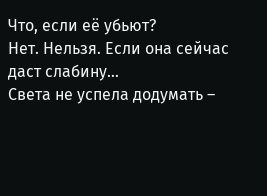Что, если её убьют?
Нет. Нельзя. Если она сейчас даст слабину…
Света не успела додумать –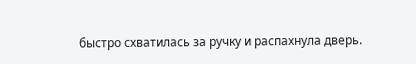быстро схватилась за ручку и распахнула дверь.